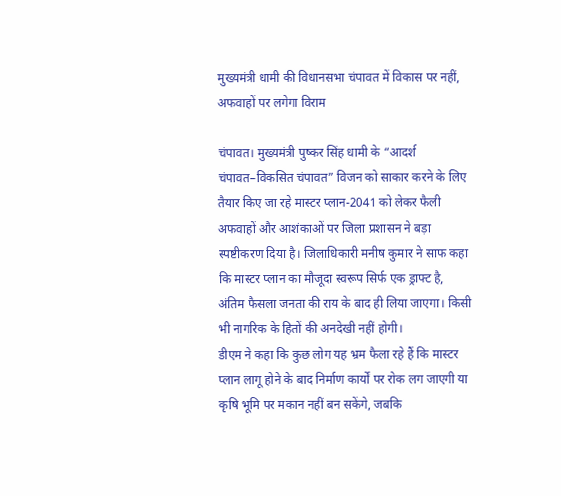मुख्यमंत्री धामी की विधानसभा चंपावत में विकास पर नहीं, अफवाहों पर लगेगा विराम

चंपावत। मुख्यमंत्री पुष्कर सिंह धामी के “आदर्श चंपावत–विकसित चंपावत” विजन को साकार करने के लिए तैयार किए जा रहे मास्टर प्लान-2041 को लेकर फैली अफवाहों और आशंकाओं पर जिला प्रशासन ने बड़ा स्पष्टीकरण दिया है। जिलाधिकारी मनीष कुमार ने साफ कहा कि मास्टर प्लान का मौजूदा स्वरूप सिर्फ एक ड्राफ्ट है, अंतिम फैसला जनता की राय के बाद ही लिया जाएगा। किसी भी नागरिक के हितों की अनदेखी नहीं होगी।
डीएम ने कहा कि कुछ लोग यह भ्रम फैला रहे हैं कि मास्टर प्लान लागू होने के बाद निर्माण कार्यों पर रोक लग जाएगी या कृषि भूमि पर मकान नहीं बन सकेंगे, जबकि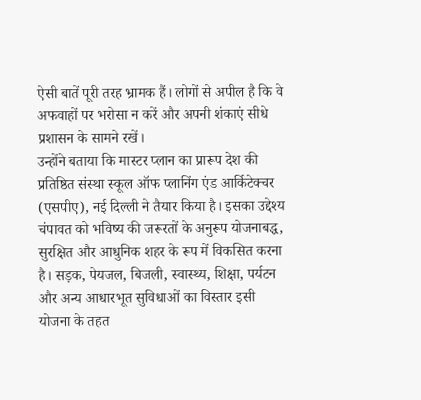ऐसी बातें पूरी तरह भ्रामक हैं। लोगों से अपील है कि वे अफवाहों पर भरोसा न करें और अपनी शंकाएं सीधे प्रशासन के सामने रखें।
उन्होंने बताया कि मास्टर प्लान का प्रारूप देश की प्रतिष्ठित संस्था स्कूल ऑफ प्लानिंग एंड आर्किटेक्चर (एसपीए), नई दिल्ली ने तैयार किया है। इसका उद्देश्य चंपावत को भविष्य की जरूरतों के अनुरूप योजनाबद्ध, सुरक्षित और आधुनिक शहर के रूप में विकसित करना है। सड़क, पेयजल, बिजली, स्वास्थ्य, शिक्षा, पर्यटन और अन्य आधारभूत सुविधाओं का विस्तार इसी योजना के तहत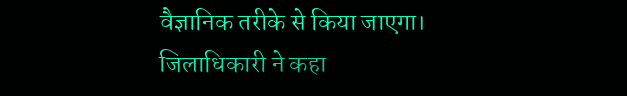वैज्ञानिक तरीके से किया जाएगा।
जिलाधिकारी ने कहा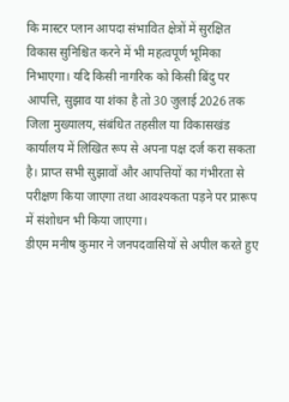कि मास्टर प्लान आपदा संभावित क्षेत्रों में सुरक्षित विकास सुनिश्चित करने में भी महत्वपूर्ण भूमिका निभाएगा। यदि किसी नागरिक को किसी बिंदु पर आपत्ति, सुझाव या शंका है तो 30 जुलाई 2026 तक जिला मुख्यालय, संबंधित तहसील या विकासखंड कार्यालय में लिखित रूप से अपना पक्ष दर्ज करा सकता है। प्राप्त सभी सुझावों और आपत्तियों का गंभीरता से परीक्षण किया जाएगा तथा आवश्यकता पड़ने पर प्रारूप में संशोधन भी किया जाएगा।
डीएम मनीष कुमार ने जनपदवासियों से अपील करते हुए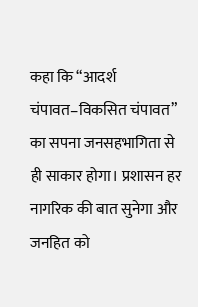कहा कि “आदर्श चंपावत–विकसित चंपावत” का सपना जनसहभागिता से ही साकार होगा। प्रशासन हर नागरिक की बात सुनेगा और जनहित को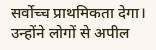सर्वोच्च प्राथमिकता देगा। उन्होंने लोगों से अपील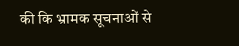की कि भ्रामक सूचनाओं से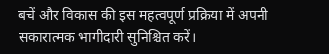बचें और विकास की इस महत्वपूर्ण प्रक्रिया में अपनी सकारात्मक भागीदारी सुनिश्चित करें।